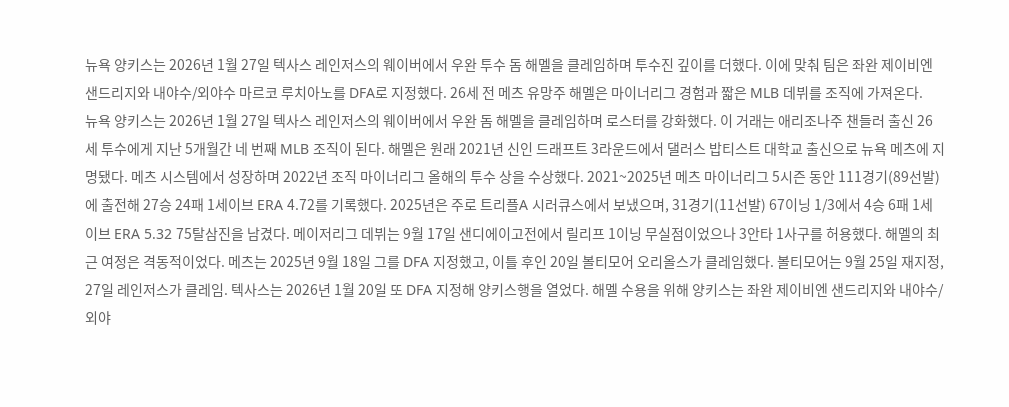뉴욕 양키스는 2026년 1월 27일 텍사스 레인저스의 웨이버에서 우완 투수 돔 해멜을 클레임하며 투수진 깊이를 더했다. 이에 맞춰 팀은 좌완 제이비엔 샌드리지와 내야수/외야수 마르코 루치아노를 DFA로 지정했다. 26세 전 메츠 유망주 해멜은 마이너리그 경험과 짧은 MLB 데뷔를 조직에 가져온다.
뉴욕 양키스는 2026년 1월 27일 텍사스 레인저스의 웨이버에서 우완 돔 해멜을 클레임하며 로스터를 강화했다. 이 거래는 애리조나주 챈들러 출신 26세 투수에게 지난 5개월간 네 번째 MLB 조직이 된다. 해멜은 원래 2021년 신인 드래프트 3라운드에서 댈러스 밥티스트 대학교 출신으로 뉴욕 메츠에 지명됐다. 메츠 시스템에서 성장하며 2022년 조직 마이너리그 올해의 투수 상을 수상했다. 2021~2025년 메츠 마이너리그 5시즌 동안 111경기(89선발)에 출전해 27승 24패 1세이브 ERA 4.72를 기록했다. 2025년은 주로 트리플A 시러큐스에서 보냈으며, 31경기(11선발) 67이닝 1/3에서 4승 6패 1세이브 ERA 5.32 75탈삼진을 남겼다. 메이저리그 데뷔는 9월 17일 샌디에이고전에서 릴리프 1이닝 무실점이었으나 3안타 1사구를 허용했다. 해멜의 최근 여정은 격동적이었다. 메츠는 2025년 9월 18일 그를 DFA 지정했고, 이틀 후인 20일 볼티모어 오리올스가 클레임했다. 볼티모어는 9월 25일 재지정, 27일 레인저스가 클레임. 텍사스는 2026년 1월 20일 또 DFA 지정해 양키스행을 열었다. 해멜 수용을 위해 양키스는 좌완 제이비엔 샌드리지와 내야수/외야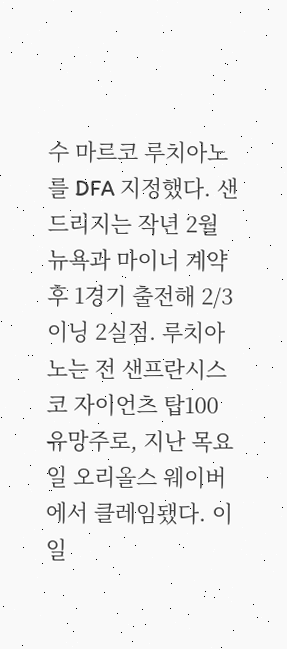수 마르코 루치아노를 DFA 지정했다. 샌드리지는 작년 2월 뉴욕과 마이너 계약 후 1경기 출전해 2/3이닝 2실점. 루치아노는 전 샌프란시스코 자이언츠 탑100 유망주로, 지난 목요일 오리올스 웨이버에서 클레임됐다. 이 일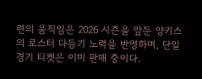련의 움직임은 2026 시즌을 앞둔 양키스의 로스터 다듬기 노력을 반영하며, 단일 경기 티켓은 이미 판매 중이다.